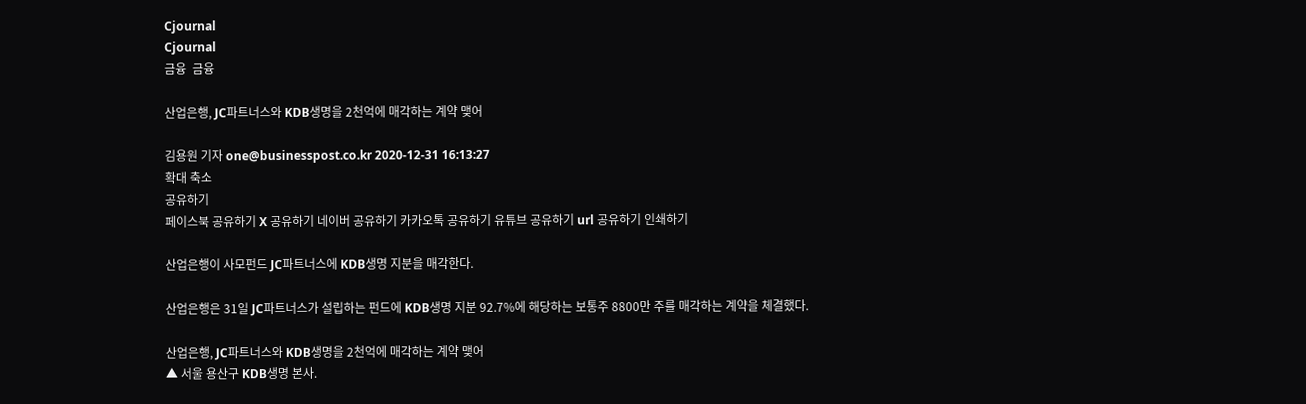Cjournal
Cjournal
금융  금융

산업은행, JC파트너스와 KDB생명을 2천억에 매각하는 계약 맺어

김용원 기자 one@businesspost.co.kr 2020-12-31 16:13:27
확대 축소
공유하기
페이스북 공유하기 X 공유하기 네이버 공유하기 카카오톡 공유하기 유튜브 공유하기 url 공유하기 인쇄하기

산업은행이 사모펀드 JC파트너스에 KDB생명 지분을 매각한다.

산업은행은 31일 JC파트너스가 설립하는 펀드에 KDB생명 지분 92.7%에 해당하는 보통주 8800만 주를 매각하는 계약을 체결했다.

산업은행, JC파트너스와 KDB생명을 2천억에 매각하는 계약 맺어
▲ 서울 용산구 KDB생명 본사.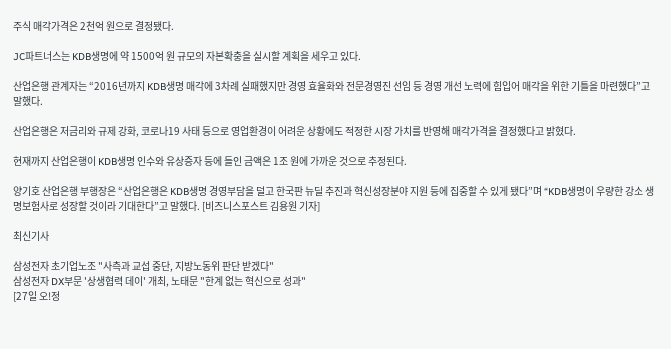주식 매각가격은 2천억 원으로 결정됐다.

JC파트너스는 KDB생명에 약 1500억 원 규모의 자본확충을 실시할 계획을 세우고 있다.

산업은행 관계자는 “2016년까지 KDB생명 매각에 3차례 실패했지만 경영 효율화와 전문경영진 선임 등 경영 개선 노력에 힘입어 매각을 위한 기틀을 마련했다”고 말했다.

산업은행은 저금리와 규제 강화, 코로나19 사태 등으로 영업환경이 어려운 상황에도 적정한 시장 가치를 반영해 매각가격을 결정했다고 밝혔다.

현재까지 산업은행이 KDB생명 인수와 유상증자 등에 들인 금액은 1조 원에 가까운 것으로 추정된다.

양기호 산업은행 부행장은 “산업은행은 KDB생명 경영부담을 덜고 한국판 뉴딜 추진과 혁신성장분야 지원 등에 집중할 수 있게 됐다”며 “KDB생명이 우량한 강소 생명보험사로 성장할 것이라 기대한다”고 말했다. [비즈니스포스트 김용원 기자]

최신기사

삼성전자 초기업노조 "사측과 교섭 중단, 지방노동위 판단 받겠다"
삼성전자 DX부문 '상생협력 데이' 개최, 노태문 "한계 없는 혁신으로 성과"
[27일 오!정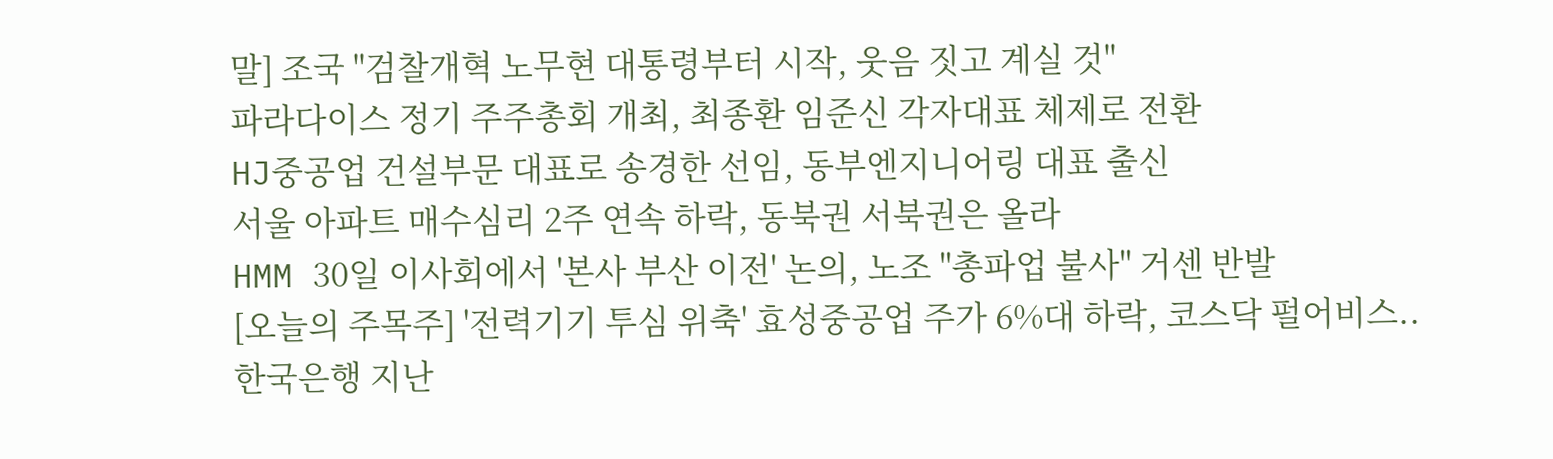말] 조국 "검찰개혁 노무현 대통령부터 시작, 웃음 짓고 계실 것"
파라다이스 정기 주주총회 개최, 최종환 임준신 각자대표 체제로 전환
HJ중공업 건설부문 대표로 송경한 선임, 동부엔지니어링 대표 출신
서울 아파트 매수심리 2주 연속 하락, 동북권 서북권은 올라
HMM 30일 이사회에서 '본사 부산 이전' 논의, 노조 "총파업 불사" 거센 반발
[오늘의 주목주] '전력기기 투심 위축' 효성중공업 주가 6%대 하락, 코스닥 펄어비스..
한국은행 지난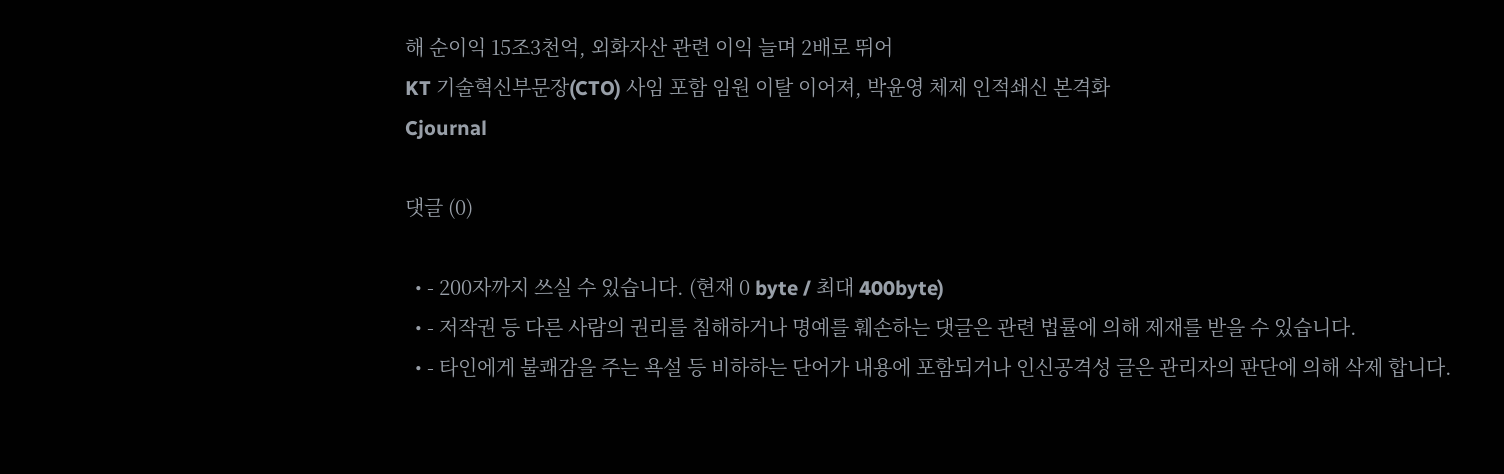해 순이익 15조3천억, 외화자산 관련 이익 늘며 2배로 뛰어
KT 기술혁신부문장(CTO) 사임 포함 임원 이탈 이어져, 박윤영 체제 인적쇄신 본격화
Cjournal

댓글 (0)

  • - 200자까지 쓰실 수 있습니다. (현재 0 byte / 최대 400byte)
  • - 저작권 등 다른 사람의 권리를 침해하거나 명예를 훼손하는 댓글은 관련 법률에 의해 제재를 받을 수 있습니다.
  • - 타인에게 불쾌감을 주는 욕설 등 비하하는 단어가 내용에 포함되거나 인신공격성 글은 관리자의 판단에 의해 삭제 합니다.